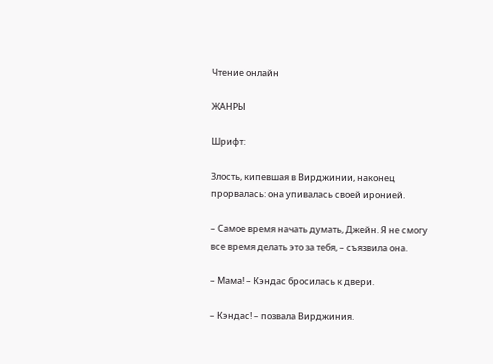Чтение онлайн

ЖАНРЫ

Шрифт:

Злость, кипевшая в Вирджинии, наконец прорвалась: она упивалась своей иронией.

– Самое время начать думать, Джейн. Я не смогу все время делать это за тебя, – съязвила она.

– Мама! – Кэндас бросилась к двери.

– Кэндас! – позвала Вирджиния.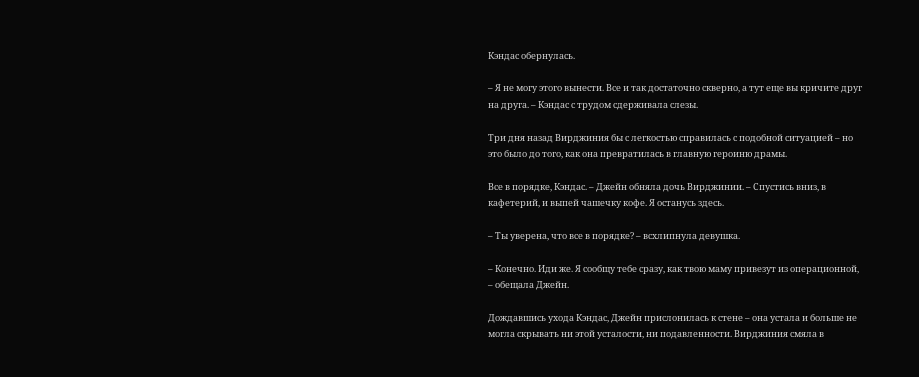Кэндас обернулась.

– Я не могу этого вынести. Все и так достаточно скверно, а тут еще вы кричите друг на друга. – Кэндас с трудом сдерживала слезы.

Три дня назад Вирджиния бы с легкостью справилась с подобной ситуацией – но это было до того, как она превратилась в главную героиню драмы.

Все в порядке, Кэндас. – Джейн обняла дочь Вирджинии. – Спустись вниз, в кафетерий, и выпей чашечку кофе. Я останусь здесь.

– Ты уверена, что все в порядке? – всхлипнула девушка.

– Конечно. Иди же. Я сообщу тебе сразу, как твою маму привезут из операционной, – обещала Джейн.

Дождавшись ухода Кэндас, Джейн прислонилась к стене – она устала и больше не могла скрывать ни этой усталости, ни подавленности. Вирджиния смяла в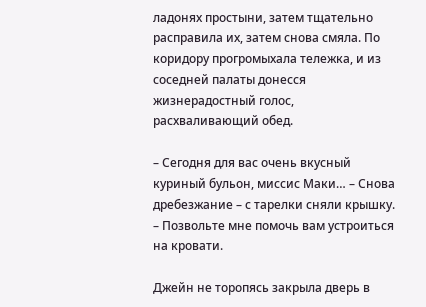ладонях простыни, затем тщательно расправила их, затем снова смяла. По коридору прогромыхала тележка, и из соседней палаты донесся жизнерадостный голос, расхваливающий обед.

– Сегодня для вас очень вкусный куриный бульон, миссис Маки… – Снова дребезжание – с тарелки сняли крышку. – Позвольте мне помочь вам устроиться на кровати.

Джейн не торопясь закрыла дверь в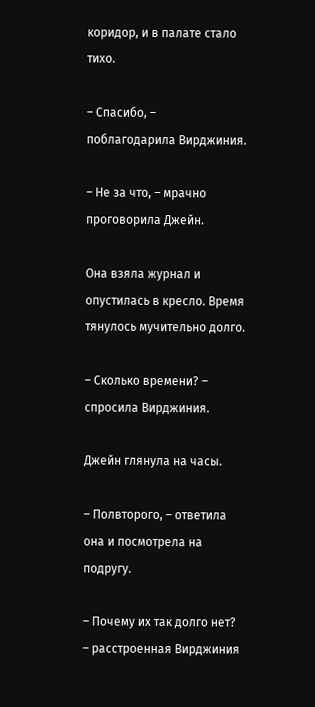коридор, и в палате стало тихо.

– Спасибо, – поблагодарила Вирджиния.

– Не за что, – мрачно проговорила Джейн.

Она взяла журнал и опустилась в кресло. Время тянулось мучительно долго.

– Сколько времени? – спросила Вирджиния.

Джейн глянула на часы.

– Полвторого, – ответила она и посмотрела на подругу.

– Почему их так долго нет? – расстроенная Вирджиния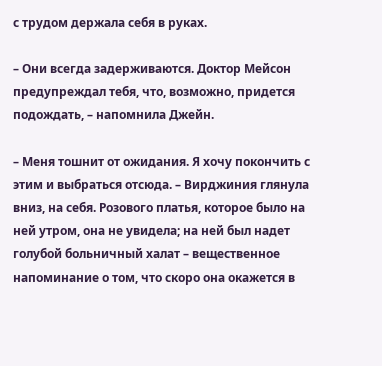с трудом держала себя в руках.

– Они всегда задерживаются. Доктор Мейсон предупреждал тебя, что, возможно, придется подождать, – напомнила Джейн.

– Меня тошнит от ожидания. Я хочу покончить с этим и выбраться отсюда. – Вирджиния глянула вниз, на себя. Розового платья, которое было на ней утром, она не увидела; на ней был надет голубой больничный халат – вещественное напоминание о том, что скоро она окажется в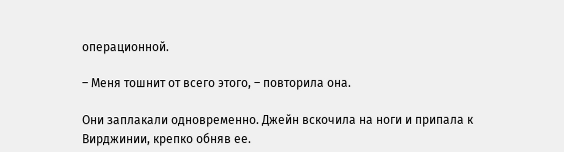операционной.

– Меня тошнит от всего этого, – повторила она.

Они заплакали одновременно. Джейн вскочила на ноги и припала к Вирджинии, крепко обняв ее.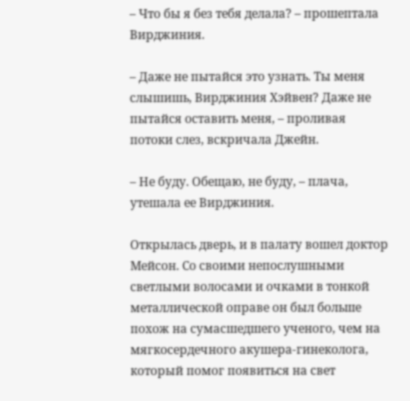– Что бы я без тебя делала? – прошептала Вирджиния.

– Даже не пытайся это узнать. Ты меня слышишь, Вирджиния Хэйвен? Даже не пытайся оставить меня, – проливая потоки слез, вскричала Джейн.

– Не буду. Обещаю, не буду, – плача, утешала ее Вирджиния.

Открылась дверь, и в палату вошел доктор Мейсон. Со своими непослушными светлыми волосами и очками в тонкой металлической оправе он был больше похож на сумасшедшего ученого, чем на мягкосердечного акушера-гинеколога, который помог появиться на свет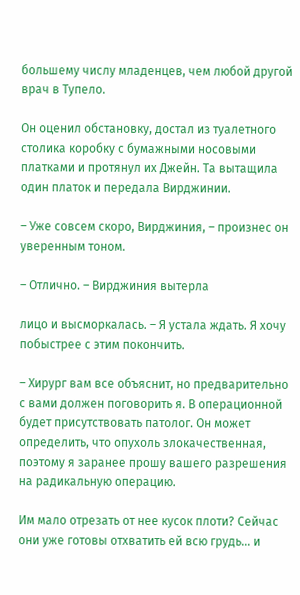большему числу младенцев, чем любой другой врач в Тупело.

Он оценил обстановку, достал из туалетного столика коробку с бумажными носовыми платками и протянул их Джейн. Та вытащила один платок и передала Вирджинии.

– Уже совсем скоро, Вирджиния, – произнес он уверенным тоном.

– Отлично. – Вирджиния вытерла

лицо и высморкалась. – Я устала ждать. Я хочу побыстрее с этим покончить.

– Хирург вам все объяснит, но предварительно с вами должен поговорить я. В операционной будет присутствовать патолог. Он может определить, что опухоль злокачественная, поэтому я заранее прошу вашего разрешения на радикальную операцию.

Им мало отрезать от нее кусок плоти? Сейчас они уже готовы отхватить ей всю грудь… и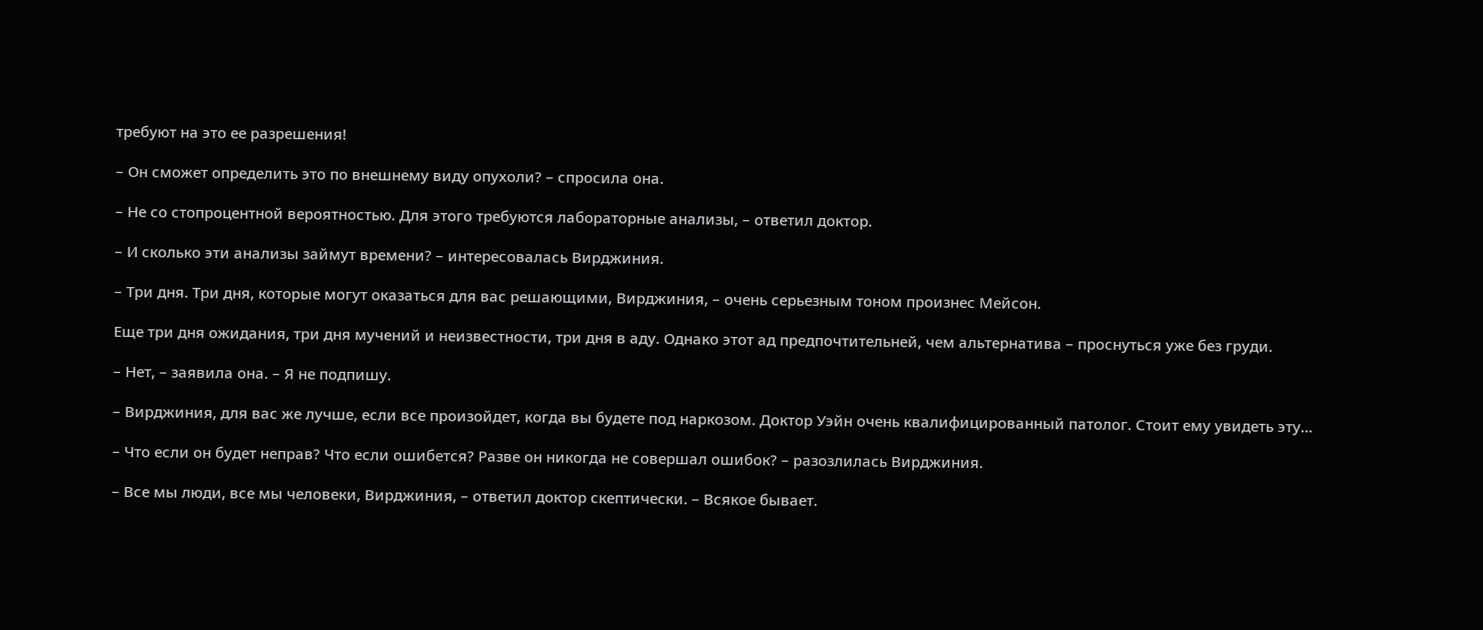требуют на это ее разрешения!

– Он сможет определить это по внешнему виду опухоли? – спросила она.

– Не со стопроцентной вероятностью. Для этого требуются лабораторные анализы, – ответил доктор.

– И сколько эти анализы займут времени? – интересовалась Вирджиния.

– Три дня. Три дня, которые могут оказаться для вас решающими, Вирджиния, – очень серьезным тоном произнес Мейсон.

Еще три дня ожидания, три дня мучений и неизвестности, три дня в аду. Однако этот ад предпочтительней, чем альтернатива – проснуться уже без груди.

– Нет, – заявила она. – Я не подпишу.

– Вирджиния, для вас же лучше, если все произойдет, когда вы будете под наркозом. Доктор Уэйн очень квалифицированный патолог. Стоит ему увидеть эту…

– Что если он будет неправ? Что если ошибется? Разве он никогда не совершал ошибок? – разозлилась Вирджиния.

– Все мы люди, все мы человеки, Вирджиния, – ответил доктор скептически. – Всякое бывает.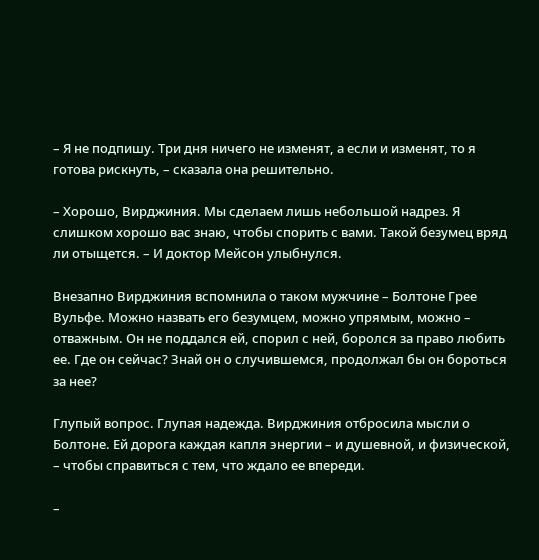– Я не подпишу. Три дня ничего не изменят, а если и изменят, то я готова рискнуть, – сказала она решительно.

– Хорошо, Вирджиния. Мы сделаем лишь небольшой надрез. Я слишком хорошо вас знаю, чтобы спорить с вами. Такой безумец вряд ли отыщется. – И доктор Мейсон улыбнулся.

Внезапно Вирджиния вспомнила о таком мужчине – Болтоне Грее Вульфе. Можно назвать его безумцем, можно упрямым, можно – отважным. Он не поддался ей, спорил с ней, боролся за право любить ее. Где он сейчас? Знай он о случившемся, продолжал бы он бороться за нее?

Глупый вопрос. Глупая надежда. Вирджиния отбросила мысли о Болтоне. Ей дорога каждая капля энергии – и душевной, и физической, – чтобы справиться с тем, что ждало ее впереди.

–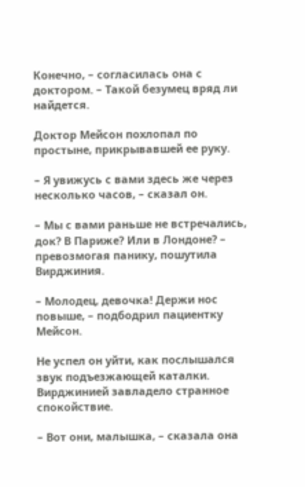Конечно, – согласилась она с доктором. – Такой безумец вряд ли найдется.

Доктор Мейсон похлопал по простыне, прикрывавшей ее руку.

– Я увижусь с вами здесь же через несколько часов, – сказал он.

– Мы с вами раньше не встречались, док? В Париже? Или в Лондоне? – превозмогая панику, пошутила Вирджиния.

– Молодец, девочка! Держи нос повыше, – подбодрил пациентку Мейсон.

Не успел он уйти, как послышался звук подъезжающей каталки. Вирджинией завладело странное спокойствие.

– Вот они, малышка, – сказала она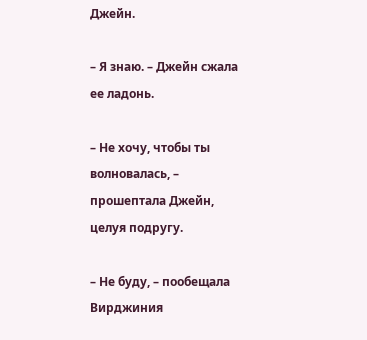Джейн.

– Я знаю. – Джейн сжала ее ладонь.

– Не хочу, чтобы ты волновалась, – прошептала Джейн, целуя подругу.

– Не буду, – пообещала Вирджиния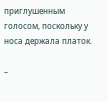приглушенным голосом, поскольку у носа держала платок.

–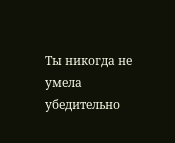Ты никогда не умела убедительно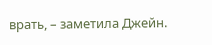врать, – заметила Джейн.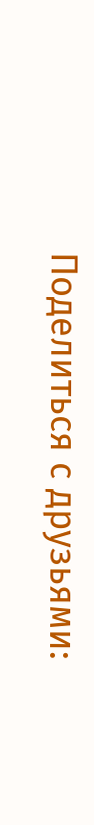Поделиться с друзьями: